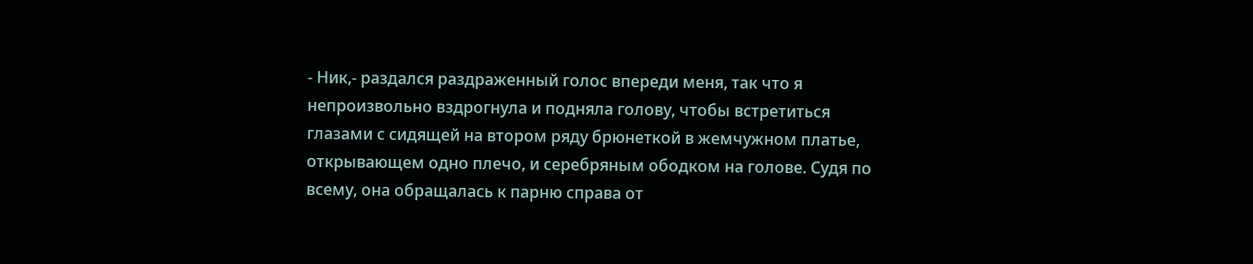- Ник,- раздался раздраженный голос впереди меня, так что я непроизвольно вздрогнула и подняла голову, чтобы встретиться глазами с сидящей на втором ряду брюнеткой в жемчужном платье, открывающем одно плечо, и серебряным ободком на голове. Судя по всему, она обращалась к парню справа от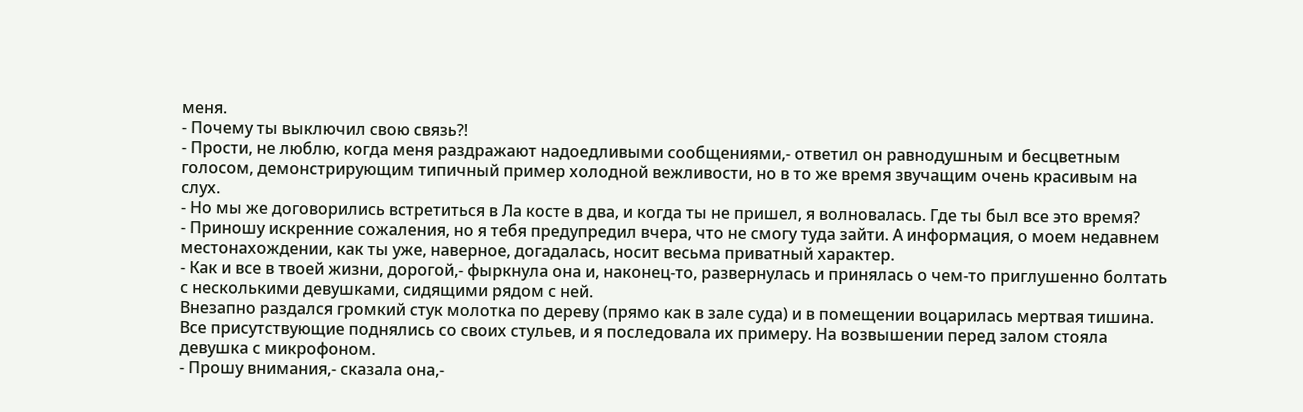меня.
- Почему ты выключил свою связь?!
- Прости, не люблю, когда меня раздражают надоедливыми сообщениями,- ответил он равнодушным и бесцветным голосом, демонстрирующим типичный пример холодной вежливости, но в то же время звучащим очень красивым на слух.
- Но мы же договорились встретиться в Ла косте в два, и когда ты не пришел, я волновалась. Где ты был все это время?
- Приношу искренние сожаления, но я тебя предупредил вчера, что не смогу туда зайти. А информация, о моем недавнем местонахождении, как ты уже, наверное, догадалась, носит весьма приватный характер.
- Как и все в твоей жизни, дорогой,- фыркнула она и, наконец-то, развернулась и принялась о чем-то приглушенно болтать с несколькими девушками, сидящими рядом с ней.
Внезапно раздался громкий стук молотка по дереву (прямо как в зале суда) и в помещении воцарилась мертвая тишина. Все присутствующие поднялись со своих стульев, и я последовала их примеру. На возвышении перед залом стояла девушка с микрофоном.
- Прошу внимания,- сказала она,-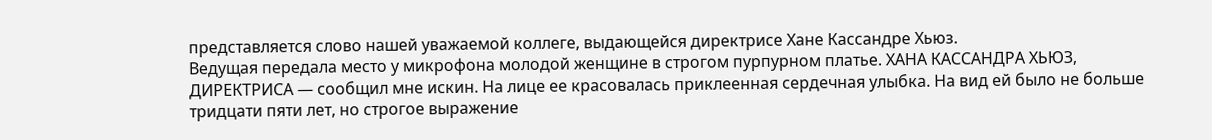представляется слово нашей уважаемой коллеге, выдающейся директрисе Хане Кассандре Хьюз.
Ведущая передала место у микрофона молодой женщине в строгом пурпурном платье. ХАНА КАССАНДРА ХЬЮЗ, ДИРЕКТРИСА — сообщил мне искин. На лице ее красовалась приклеенная сердечная улыбка. На вид ей было не больше тридцати пяти лет, но строгое выражение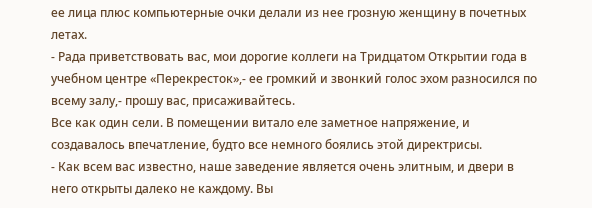ее лица плюс компьютерные очки делали из нее грозную женщину в почетных летах.
- Рада приветствовать вас, мои дорогие коллеги на Тридцатом Открытии года в учебном центре «Перекресток»,- ее громкий и звонкий голос эхом разносился по всему залу,- прошу вас, присаживайтесь.
Все как один сели. В помещении витало еле заметное напряжение, и создавалось впечатление, будто все немного боялись этой директрисы.
- Как всем вас известно, наше заведение является очень элитным, и двери в него открыты далеко не каждому. Вы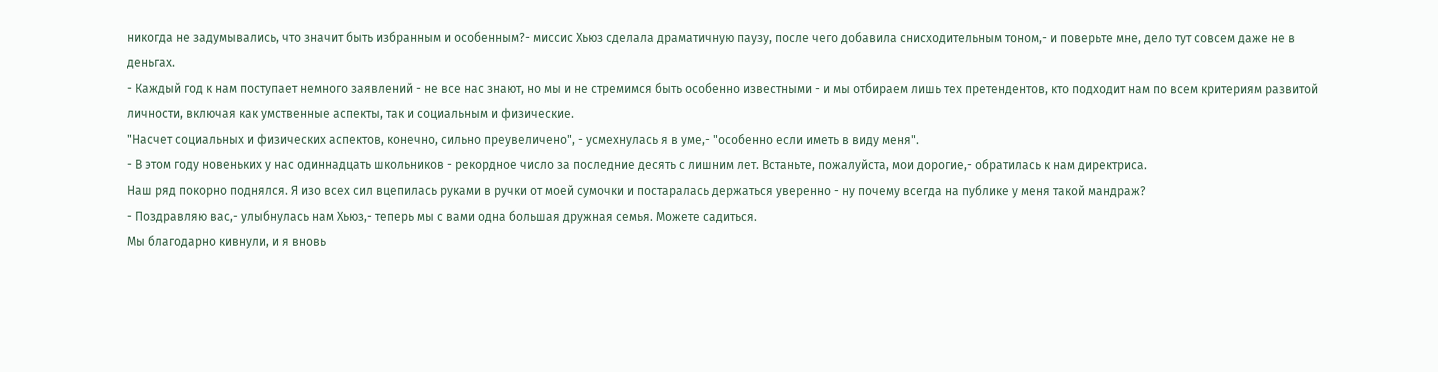никогда не задумывались, что значит быть избранным и особенным?- миссис Хьюз сделала драматичную паузу, после чего добавила снисходительным тоном,- и поверьте мне, дело тут совсем даже не в деньгах.
- Каждый год к нам поступает немного заявлений - не все нас знают, но мы и не стремимся быть особенно известными - и мы отбираем лишь тех претендентов, кто подходит нам по всем критериям развитой личности, включая как умственные аспекты, так и социальным и физические.
"Насчет социальных и физических аспектов, конечно, сильно преувеличено", - усмехнулась я в уме,- "особенно если иметь в виду меня".
- В этом году новеньких у нас одиннадцать школьников - рекордное число за последние десять с лишним лет. Встаньте, пожалуйста, мои дорогие,- обратилась к нам директриса.
Наш ряд покорно поднялся. Я изо всех сил вцепилась руками в ручки от моей сумочки и постаралась держаться уверенно - ну почему всегда на публике у меня такой мандраж?
- Поздравляю вас,- улыбнулась нам Хьюз,- теперь мы с вами одна большая дружная семья. Можете садиться.
Мы благодарно кивнули, и я вновь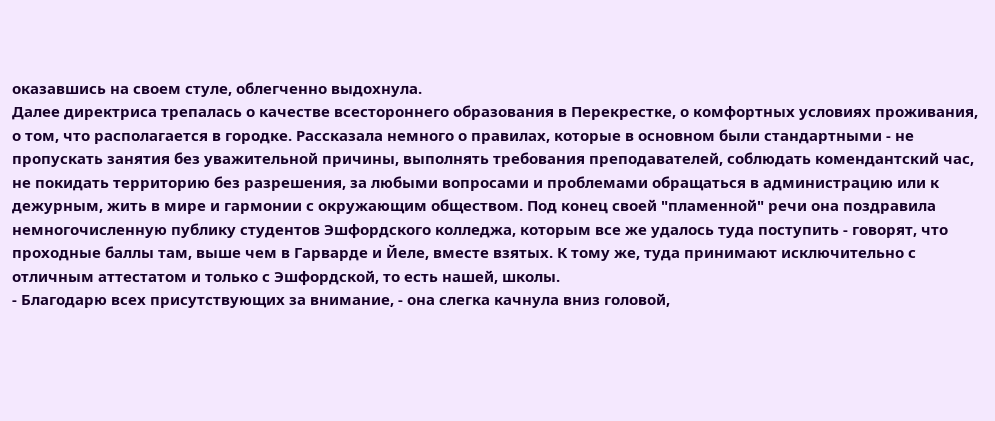оказавшись на своем стуле, облегченно выдохнула.
Далее директриса трепалась о качестве всестороннего образования в Перекрестке, о комфортных условиях проживания, о том, что располагается в городке. Рассказала немного о правилах, которые в основном были стандартными - не пропускать занятия без уважительной причины, выполнять требования преподавателей, соблюдать комендантский час, не покидать территорию без разрешения, за любыми вопросами и проблемами обращаться в администрацию или к дежурным, жить в мире и гармонии с окружающим обществом. Под конец своей "пламенной" речи она поздравила немногочисленную публику студентов Эшфордского колледжа, которым все же удалось туда поступить - говорят, что проходные баллы там, выше чем в Гарварде и Йеле, вместе взятых. К тому же, туда принимают исключительно с отличным аттестатом и только с Эшфордской, то есть нашей, школы.
- Благодарю всех присутствующих за внимание, - она слегка качнула вниз головой,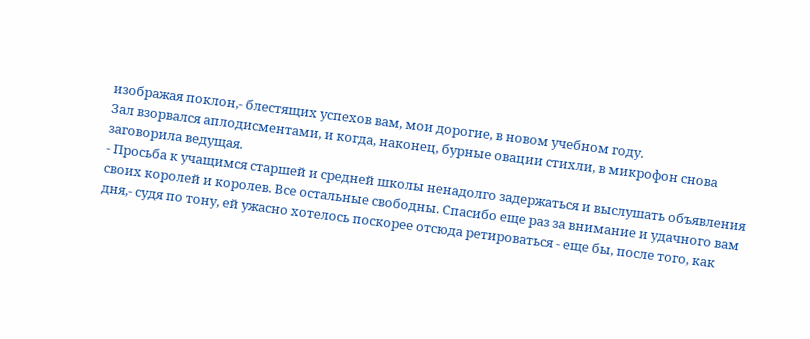изображая поклон,- блестящих успехов вам, мои дорогие, в новом учебном году.
Зал взорвался аплодисментами, и когда, наконец, бурные овации стихли, в микрофон снова заговорила ведущая.
- Просьба к учащимся старшей и средней школы ненадолго задержаться и выслушать объявления своих королей и королев. Все остальные свободны. Спасибо еще раз за внимание и удачного вам дня,- судя по тону, ей ужасно хотелось поскорее отсюда ретироваться - еще бы, после того, как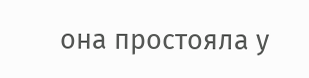она простояла у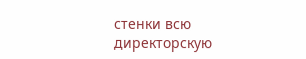стенки всю директорскую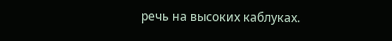речь на высоких каблуках.